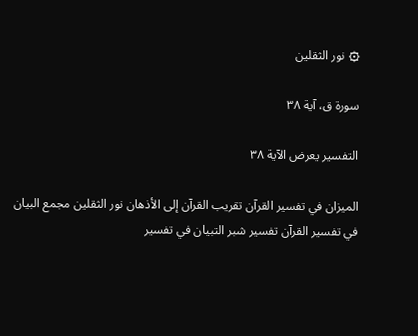۞ نور الثقلين

سورة ق، آية ٣٨

التفسير يعرض الآية ٣٨

الميزان في تفسير القرآن تقريب القرآن إلى الأذهان نور الثقلين مجمع البيان في تفسير القرآن تفسير شبر التبيان في تفسير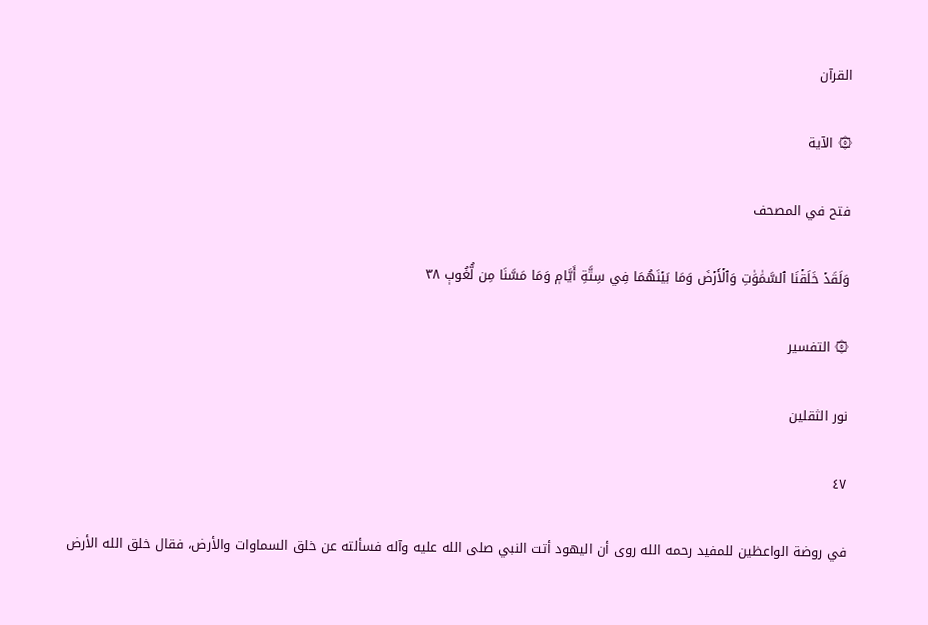القرآن

۞ الآية

فتح في المصحف

وَلَقَدۡ خَلَقۡنَا ٱلسَّمَٰوَٰتِ وَٱلۡأَرۡضَ وَمَا بَيۡنَهُمَا فِي سِتَّةِ أَيَّامٖ وَمَا مَسَّنَا مِن لُّغُوبٖ ٣٨

۞ التفسير

نور الثقلين

٤٧

في روضة الواعظين للمفيد رحمه الله روى أن اليهود أتت النبي صلى الله عليه وآله فسألته عن خلق السماوات والأرض، فقال خلق الله الأرض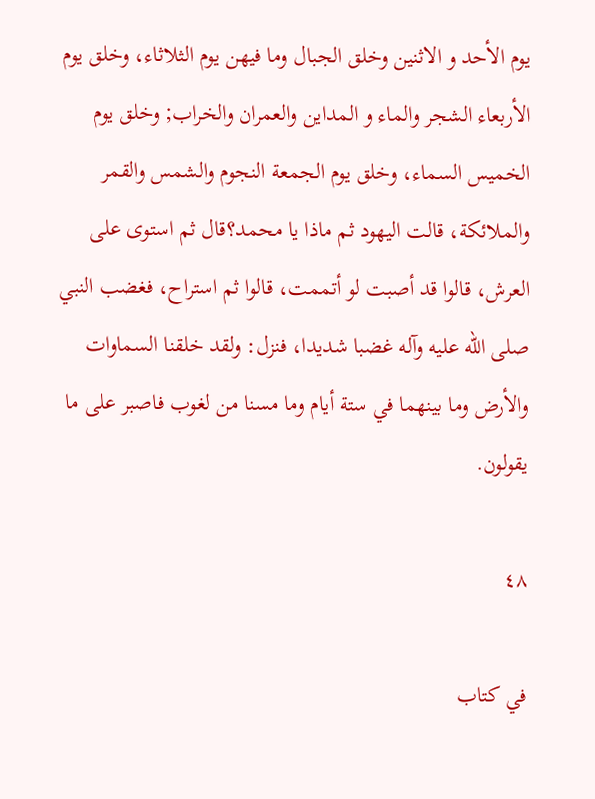يوم الأحد و الاثنين وخلق الجبال وما فيهن يوم الثلاثاء، وخلق يوم الأربعاء الشجر والماء و المداين والعمران والخراب; وخلق يوم الخميس السماء، وخلق يوم الجمعة النجوم والشمس والقمر والملائكة، قالت اليهود ثم ماذا يا محمد؟قال ثم استوى على العرش، قالوا قد أصبت لو أتممت، قالوا ثم استراح، فغضب النبي صلى الله عليه وآله غضبا شديدا، فنزل: ولقد خلقنا السماوات والأرض وما بينهما في ستة أيام وما مسنا من لغوب فاصبر على ما يقولون.

٤٨

في كتاب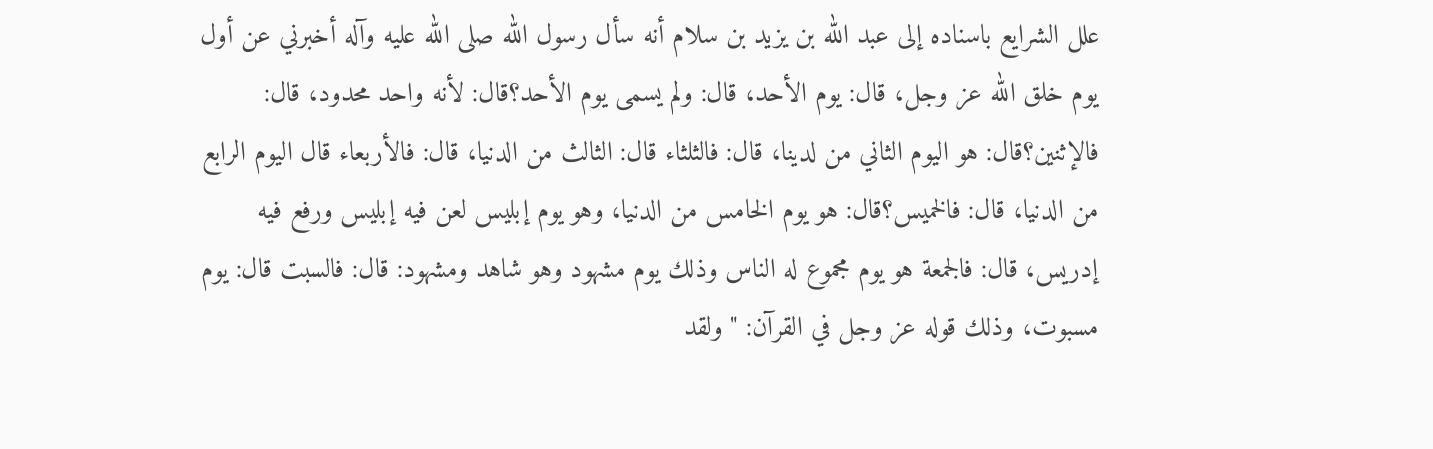علل الشرايع باسناده إلى عبد الله بن يزيد بن سلام أنه سأل رسول الله صلى الله عليه وآله أخبرني عن أول يوم خلق الله عز وجل، قال: يوم الأحد، قال: ولم يسمى يوم الأحد؟قال: لأنه واحد محدود، قال: فالإثنين؟قال: هو اليوم الثاني من لدينا، قال: فالثلثاء قال: الثالث من الدنيا، قال: فالأربعاء قال اليوم الرابع من الدنيا، قال: فالخميس؟قال: هو يوم الخامس من الدنيا، وهو يوم إبليس لعن فيه إبليس ورفع فيه إدريس، قال: فالجمعة هو يوم مجموع له الناس وذلك يوم مشهود وهو شاهد ومشهود: قال: فالسبت قال: يوم مسبوت، وذلك قوله عز وجل في القرآن: " ولقد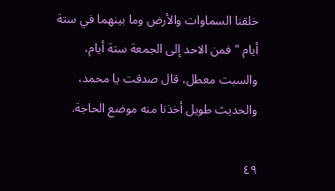خلقنا السماوات والأرض وما بينهما في ستة أيام " فمن الاحد إلى الجمعة ستة أيام، والسبت معطل، قال صدقت يا محمد، والحديث طويل أخذنا منه موضع الحاجة.

٤٩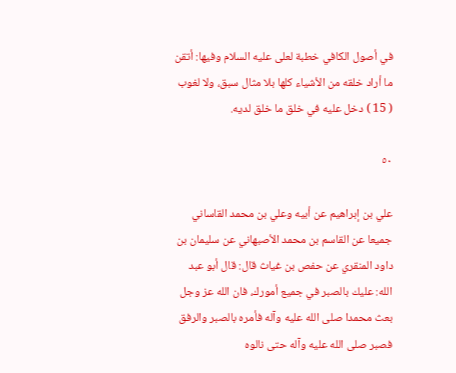في أصول الكافي خطبة لعلى عليه السلام وفيها: أتقن ما أراد خلقه من الأشياء كلها بلا مثال سبق، ولا لغوب ( 15 ) دخل عليه في خلق ما خلق لديه.

٥٠

علي بن إبراهيم عن أبيه وعلي بن محمد القاساني جميعا عن القاسم بن محمد الأصبهاني عن سليمان بن داود المنقري عن حفص بن غياث قال: قال أبو عبد الله: عليك بالصبر في جميع أمورك، فان الله عز وجل بعث محمدا صلى الله عليه وآله فأمره بالصبر والرفق فصبر صلى الله عليه وآله حتى نالوه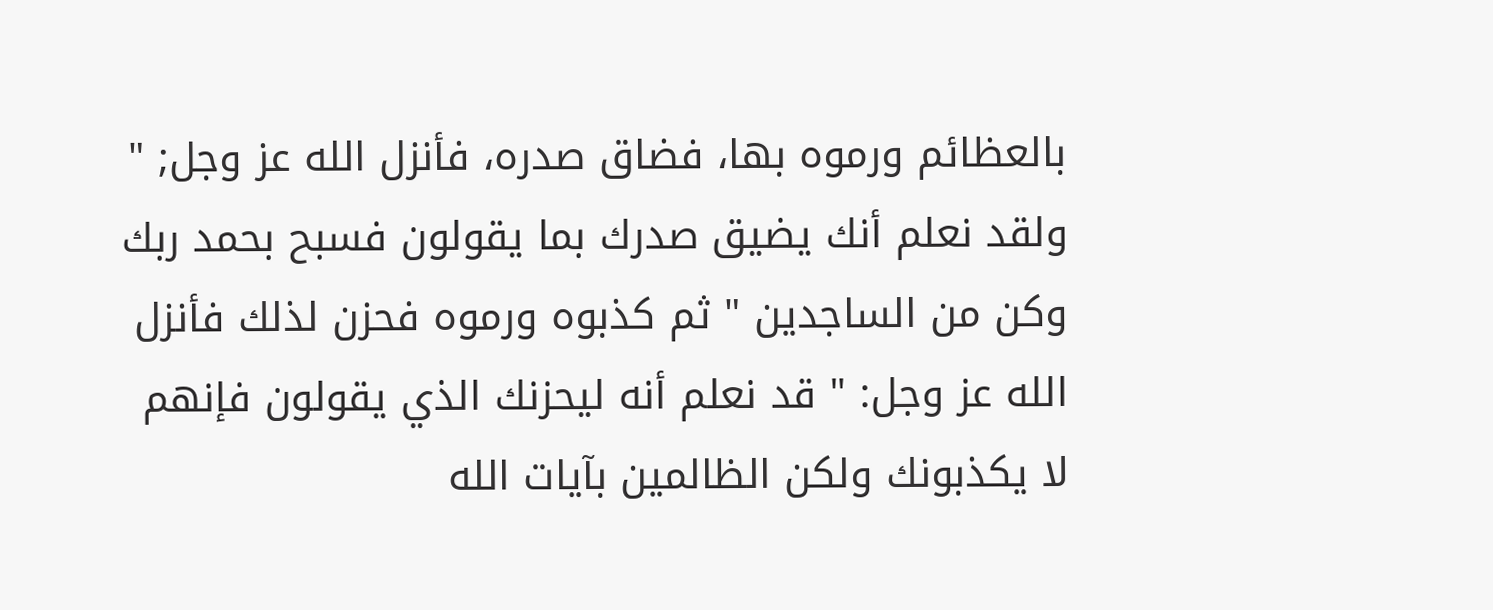بالعظائم ورموه بها، فضاق صدره، فأنزل الله عز وجل; " ولقد نعلم أنك يضيق صدرك بما يقولون فسبح بحمد ربك وكن من الساجدين " ثم كذبوه ورموه فحزن لذلك فأنزل الله عز وجل: " قد نعلم أنه ليحزنك الذي يقولون فإنهم لا يكذبونك ولكن الظالمين بآيات الله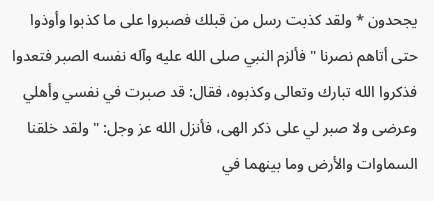يجحدون * ولقد كذبت رسل من قبلك فصبروا على ما كذبوا وأوذوا حتى أتاهم نصرنا " فألزم النبي صلى الله عليه وآله نفسه الصبر فتعدوا فذكروا الله تبارك وتعالى وكذبوه، فقال: قد صبرت في نفسي وأهلي وعرضى ولا صبر لي على ذكر الهى، فأنزل الله عز وجل: " ولقد خلقنا السماوات والأرض وما بينهما في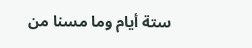ستة أيام وما مسنا من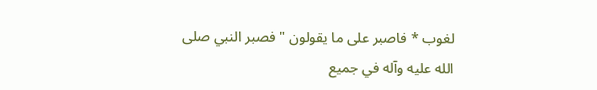لغوب * فاصبر على ما يقولون " فصبر النبي صلى الله عليه وآله في جميع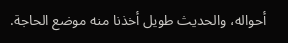أحواله، والحديث طويل أخذنا منه موضع الحاجة.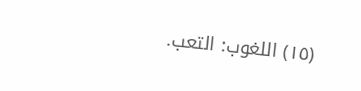(١٥) اللغوب: التعب.